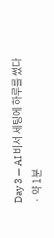Day 3 — AI 비서 세팅에 하루를 썼다
· 약 1분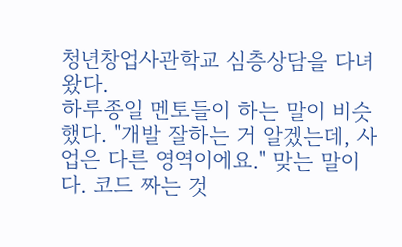청년창업사관학교 심층상담을 다녀왔다.
하루종일 멘토들이 하는 말이 비슷했다. "개발 잘하는 거 알겠는데, 사업은 다른 영역이에요." 맞는 말이다. 코드 짜는 것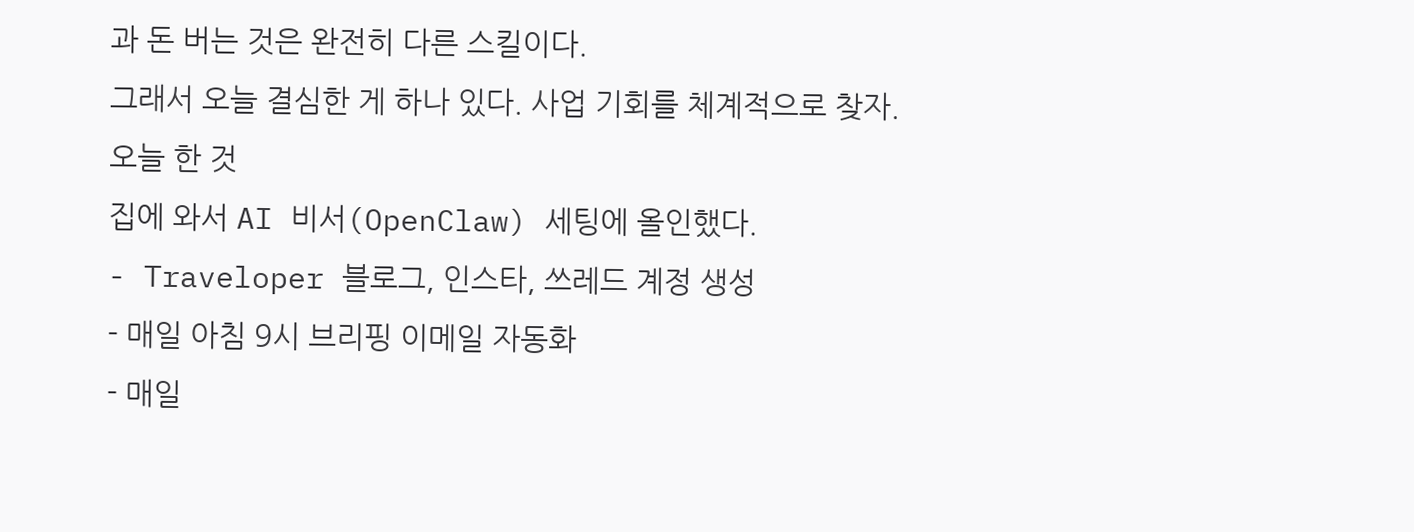과 돈 버는 것은 완전히 다른 스킬이다.
그래서 오늘 결심한 게 하나 있다. 사업 기회를 체계적으로 찾자.
오늘 한 것
집에 와서 AI 비서(OpenClaw) 세팅에 올인했다.
- Traveloper 블로그, 인스타, 쓰레드 계정 생성
- 매일 아침 9시 브리핑 이메일 자동화
- 매일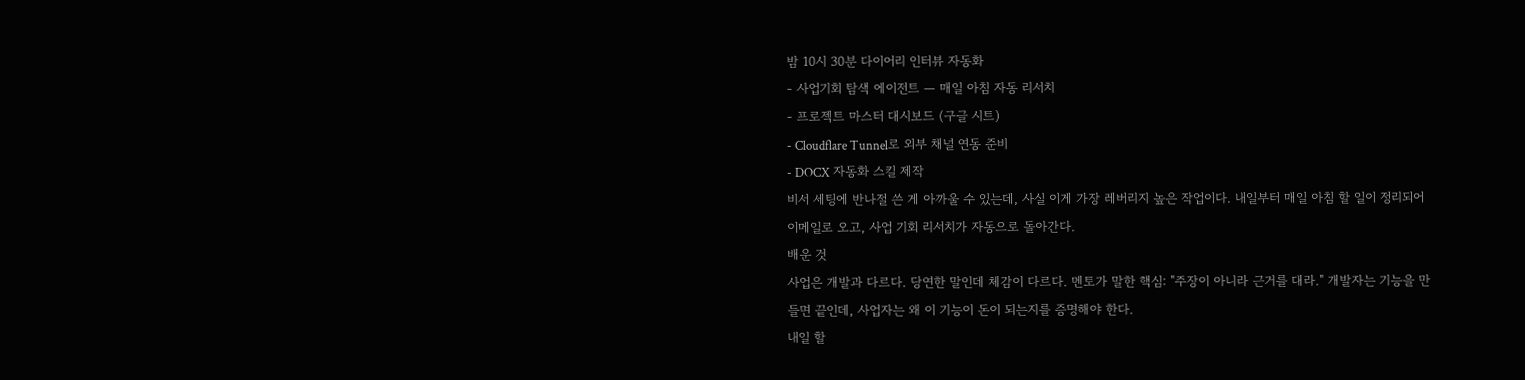밤 10시 30분 다이어리 인터뷰 자동화
- 사업기회 탐색 에이전트 — 매일 아침 자동 리서치
- 프로젝트 마스터 대시보드 (구글 시트)
- Cloudflare Tunnel로 외부 채널 연동 준비
- DOCX 자동화 스킬 제작
비서 세팅에 반나절 쓴 게 아까울 수 있는데, 사실 이게 가장 레버리지 높은 작업이다. 내일부터 매일 아침 할 일이 정리되어 이메일로 오고, 사업 기회 리서치가 자동으로 돌아간다.
배운 것
사업은 개발과 다르다. 당연한 말인데 체감이 다르다. 멘토가 말한 핵심: "주장이 아니라 근거를 대라." 개발자는 기능을 만들면 끝인데, 사업자는 왜 이 기능이 돈이 되는지를 증명해야 한다.
내일 할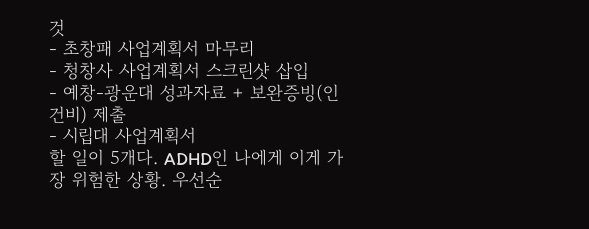것
- 초창패 사업계획서 마무리
- 청창사 사업계획서 스크린샷 삽입
- 예창-광운대 성과자료 + 보완증빙(인건비) 제출
- 시립대 사업계획서
할 일이 5개다. ADHD인 나에게 이게 가장 위험한 상황. 우선순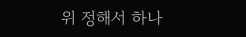위 정해서 하나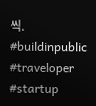씩.
#buildinpublic #traveloper #startup